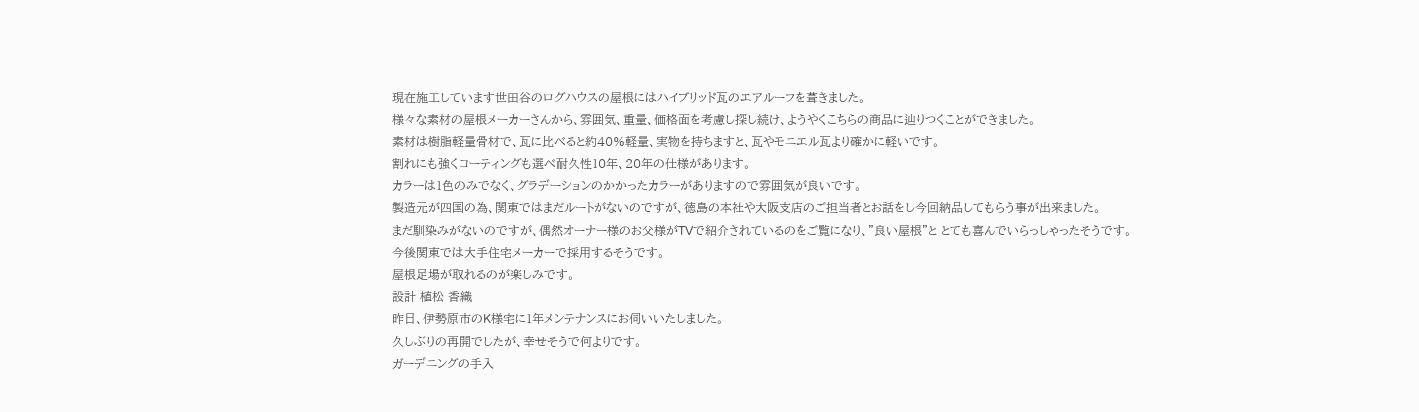現在施工しています世田谷のログハウスの屋根にはハイブリッド瓦のエアルーフを葺きました。
様々な素材の屋根メーカーさんから、雰囲気、重量、価格面を考慮し探し続け、ようやくこちらの商品に辿りつくことができました。
素材は樹脂軽量骨材で、瓦に比べると約40%軽量、実物を持ちますと、瓦やモニエル瓦より確かに軽いです。
割れにも強くコーティングも選べ耐久性10年、20年の仕様があります。
カラーは1色のみでなく、グラデーションのかかったカラーがありますので雰囲気が良いです。
製造元が四国の為、関東ではまだルートがないのですが、徳島の本社や大阪支店のご担当者とお話をし今回納品してもらう事が出来ました。
まだ馴染みがないのですが、偶然オーナー様のお父様がTVで紹介されているのをご覧になり、”良い屋根”と とても喜んでいらっしゃったそうです。
今後関東では大手住宅メーカーで採用するそうです。
屋根足場が取れるのが楽しみです。
設計 植松 香織
昨日、伊勢原市のK様宅に1年メンテナンスにお伺いいたしました。
久しぶりの再開でしたが、幸せそうで何よりです。
ガーデニングの手入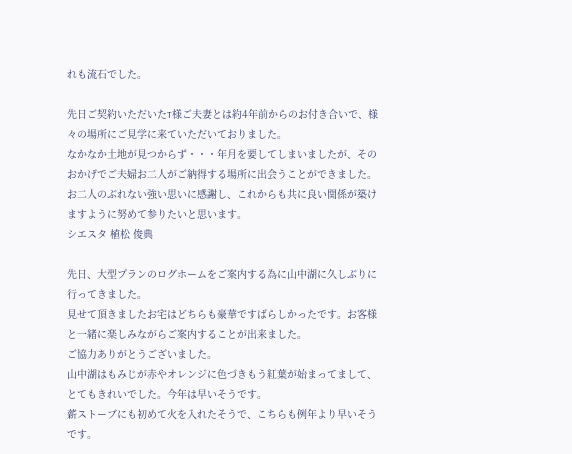れも流石でした。

先日ご契約いただいたT様ご夫妻とは約4年前からのお付き合いで、様々の場所にご見学に来ていただいておりました。
なかなか土地が見つからず・・・年月を要してしまいましたが、そのおかげでご夫婦お二人がご納得する場所に出会うことができました。
お二人のぶれない強い思いに感謝し、これからも共に良い関係が築けますように努めて参りたいと思います。
シエスタ 植松 俊典

先日、大型プランのログホームをご案内する為に山中湖に久しぶりに行ってきました。
見せて頂きましたお宅はどちらも豪華ですばらしかったです。お客様と一緒に楽しみながらご案内することが出来ました。
ご協力ありがとうございました。
山中湖はもみじが赤やオレンジに色づきもう紅葉が始まってまして、とてもきれいでした。今年は早いそうです。
薪ストーブにも初めて火を入れたそうで、こちらも例年より早いそうです。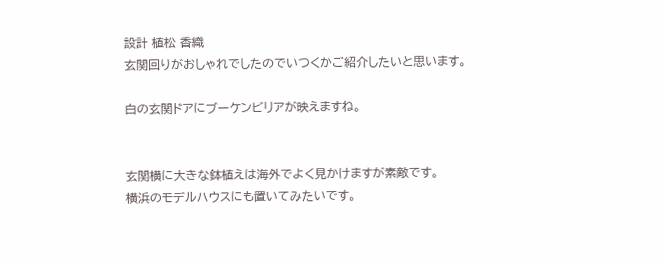設計 植松 香織
玄関回りがおしゃれでしたのでいつくかご紹介したいと思います。

白の玄関ドアにブーケンビリアが映えますね。


玄関横に大きな鉢植えは海外でよく見かけますが素敵です。
横浜のモデルハウスにも置いてみたいです。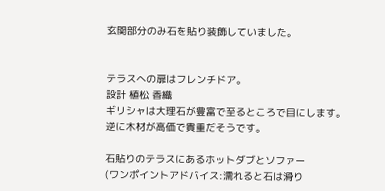玄関部分のみ石を貼り装飾していました。


テラスへの扉はフレンチドア。
設計 植松 香織
ギリシャは大理石が豊富で至るところで目にします。
逆に木材が高価で貴重だそうです。

石貼りのテラスにあるホットダブとソファー
(ワンポイントアドバイス:濡れると石は滑り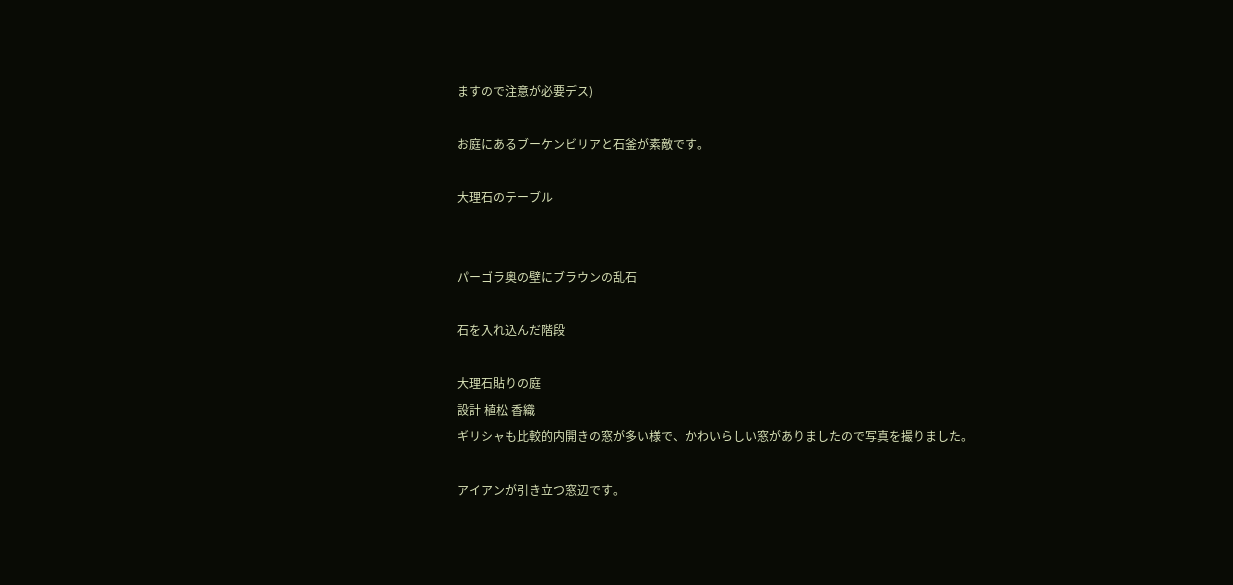ますので注意が必要デス)

お庭にあるブーケンビリアと石釜が素敵です。

大理石のテーブル


パーゴラ奥の壁にブラウンの乱石

石を入れ込んだ階段

大理石貼りの庭
設計 植松 香織
ギリシャも比較的内開きの窓が多い様で、かわいらしい窓がありましたので写真を撮りました。

アイアンが引き立つ窓辺です。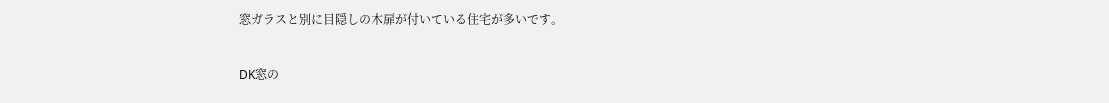窓ガラスと別に目隠しの木扉が付いている住宅が多いです。


DK窓の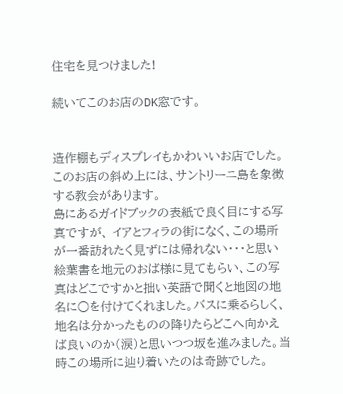住宅を見つけました!

続いてこのお店のDK窓です。


造作棚もディスプレイもかわいいお店でした。
このお店の斜め上には、サントリーニ島を象徴する教会があります。
島にあるガイドブックの表紙で良く目にする写真ですが、 イアとフィラの街になく、この場所が一番訪れたく見ずには帰れない・・・と思い絵葉書を地元のおば様に見てもらい、この写真はどこですかと拙い英語で聞くと地図の地名に○を付けてくれました。バスに乗るらしく、地名は分かったものの降りたらどこへ向かえば良いのか(涙)と思いつつ坂を進みました。当時この場所に辿り着いたのは奇跡でした。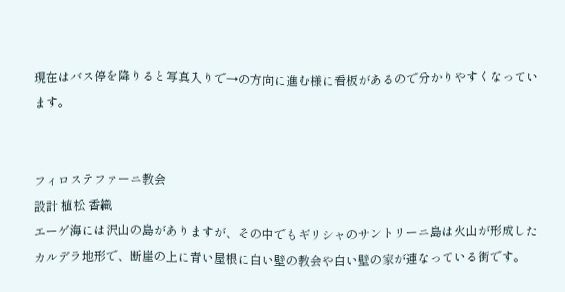現在はバス停を降りると写真入りで→の方向に進む様に看板があるので分かりやすくなっています。


フィロステファーニ教会
設計 植松 香織
エーゲ海には沢山の島がありますが、その中でもギリシャのサントリーニ島は火山が形成したカルデラ地形で、断崖の上に青い屋根に白い壁の教会や白い壁の家が連なっている街です。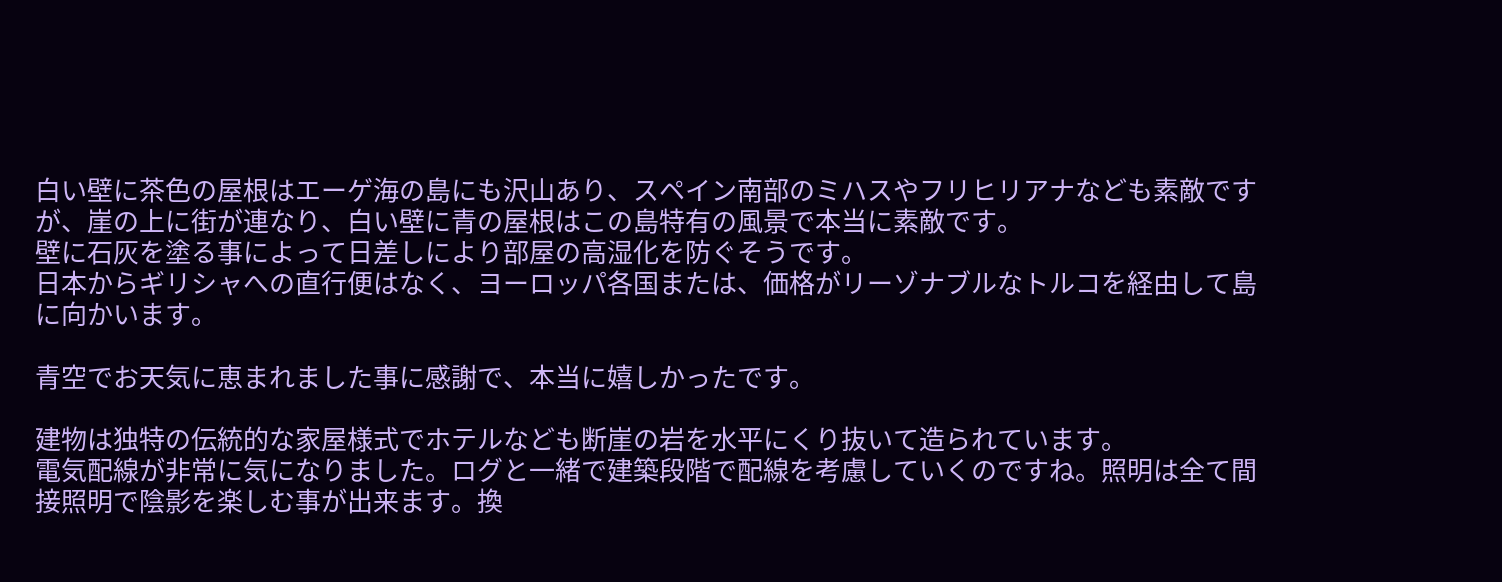白い壁に茶色の屋根はエーゲ海の島にも沢山あり、スペイン南部のミハスやフリヒリアナなども素敵ですが、崖の上に街が連なり、白い壁に青の屋根はこの島特有の風景で本当に素敵です。
壁に石灰を塗る事によって日差しにより部屋の高湿化を防ぐそうです。
日本からギリシャへの直行便はなく、ヨーロッパ各国または、価格がリーゾナブルなトルコを経由して島に向かいます。

青空でお天気に恵まれました事に感謝で、本当に嬉しかったです。

建物は独特の伝統的な家屋様式でホテルなども断崖の岩を水平にくり抜いて造られています。
電気配線が非常に気になりました。ログと一緒で建築段階で配線を考慮していくのですね。照明は全て間接照明で陰影を楽しむ事が出来ます。換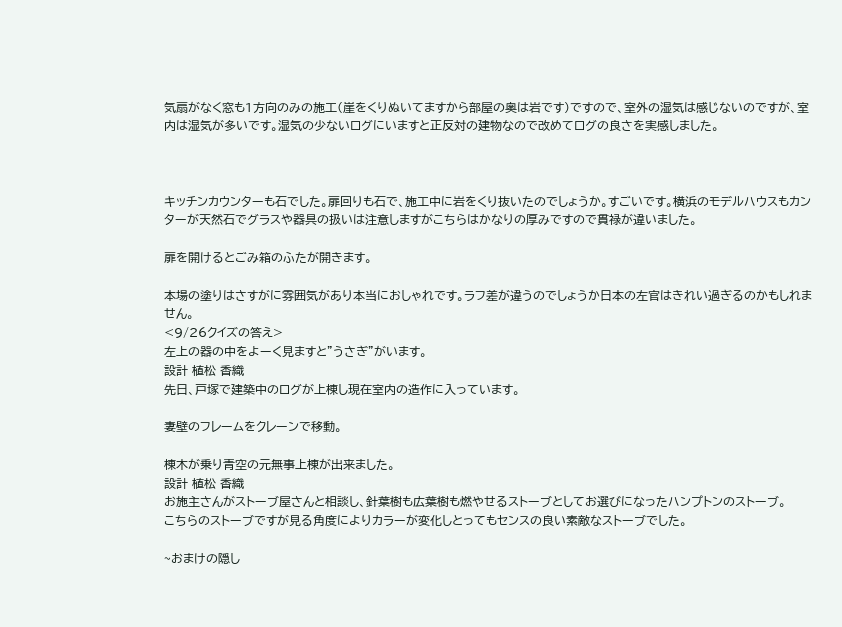気扇がなく窓も1方向のみの施工(崖をくりぬいてますから部屋の奥は岩です)ですので、室外の湿気は感じないのですが、室内は湿気が多いです。湿気の少ないログにいますと正反対の建物なので改めてログの良さを実感しました。



キッチンカウンターも石でした。扉回りも石で、施工中に岩をくり抜いたのでしょうか。すごいです。横浜のモデルハウスもカンターが天然石でグラスや器具の扱いは注意しますがこちらはかなりの厚みですので貫禄が違いました。

扉を開けるとごみ箱のふたが開きます。

本場の塗りはさすがに雰囲気があり本当におしゃれです。ラフ差が違うのでしょうか日本の左官はきれい過ぎるのかもしれません。
<9/26クイズの答え>
左上の器の中をよーく見ますと”うさぎ”がいます。
設計 植松 香織
先日、戸塚で建築中のログが上棟し現在室内の造作に入っています。

妻壁のフレームをクレーンで移動。

棟木が乗り青空の元無事上棟が出来ました。
設計 植松 香織
お施主さんがストーブ屋さんと相談し、針葉樹も広葉樹も燃やせるストーブとしてお選びになったハンプトンのストーブ。
こちらのストーブですが見る角度によりカラーが変化しとってもセンスの良い素敵なストーブでした。

~おまけの隠し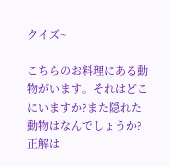クイズ~

こちらのお料理にある動物がいます。それはどこにいますか?また隠れた動物はなんでしょうか?
正解は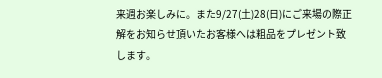来週お楽しみに。また9/27(土)28(日)にご来場の際正解をお知らせ頂いたお客様へは粗品をプレゼント致します。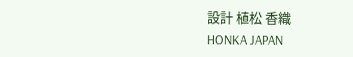設計 植松 香織
HONKA JAPAN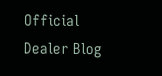Official Dealer Blog